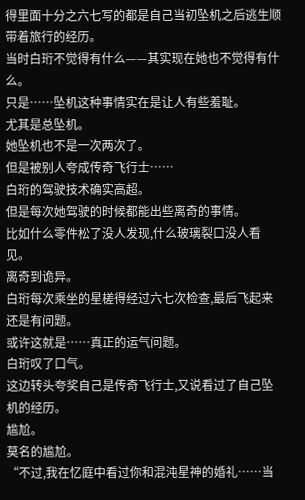得里面十分之六七写的都是自己当初坠机之后逃生顺带着旅行的经历。
当时白珩不觉得有什么——其实现在她也不觉得有什么。
只是……坠机这种事情实在是让人有些羞耻。
尤其是总坠机。
她坠机也不是一次两次了。
但是被别人夸成传奇飞行士……
白珩的驾驶技术确实高超。
但是每次她驾驶的时候都能出些离奇的事情。
比如什么零件松了没人发现,什么玻璃裂口没人看见。
离奇到诡异。
白珩每次乘坐的星槎得经过六七次检查,最后飞起来还是有问题。
或许这就是……真正的运气问题。
白珩叹了口气。
这边转头夸奖自己是传奇飞行士,又说看过了自己坠机的经历。
尴尬。
莫名的尴尬。
“不过,我在忆庭中看过你和混沌星神的婚礼……当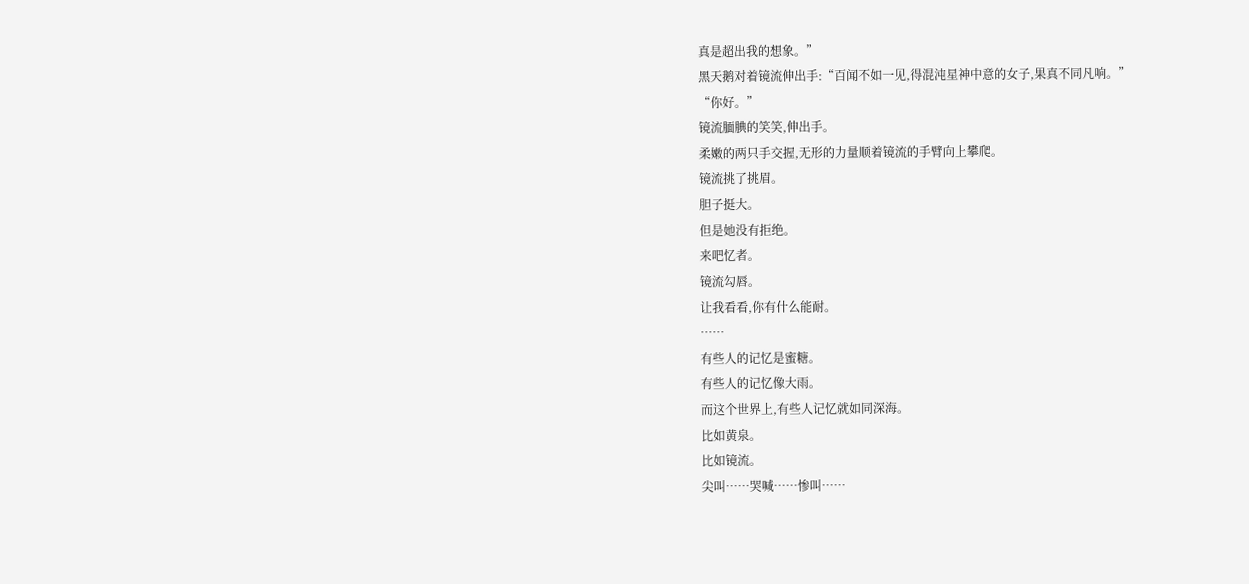真是超出我的想象。”
黑天鹅对着镜流伸出手:“百闻不如一见,得混沌星神中意的女子,果真不同凡响。”
“你好。”
镜流腼腆的笑笑,伸出手。
柔嫩的两只手交握,无形的力量顺着镜流的手臂向上攀爬。
镜流挑了挑眉。
胆子挺大。
但是她没有拒绝。
来吧忆者。
镜流勾唇。
让我看看,你有什么能耐。
……
有些人的记忆是蜜糖。
有些人的记忆像大雨。
而这个世界上,有些人记忆就如同深海。
比如黄泉。
比如镜流。
尖叫……哭喊……惨叫……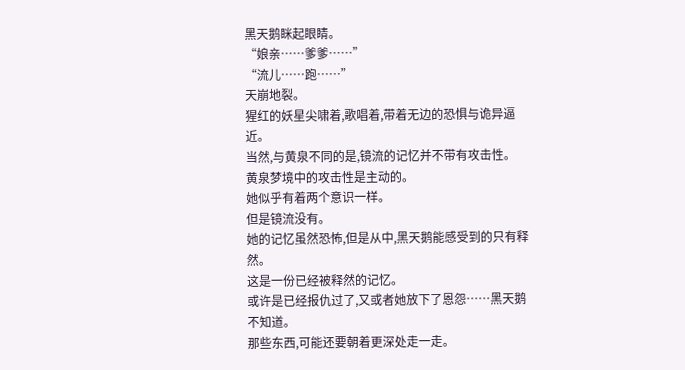黑天鹅眯起眼睛。
“娘亲……爹爹……”
“流儿……跑……”
天崩地裂。
猩红的妖星尖啸着,歌唱着,带着无边的恐惧与诡异逼近。
当然,与黄泉不同的是,镜流的记忆并不带有攻击性。
黄泉梦境中的攻击性是主动的。
她似乎有着两个意识一样。
但是镜流没有。
她的记忆虽然恐怖,但是从中,黑天鹅能感受到的只有释然。
这是一份已经被释然的记忆。
或许是已经报仇过了,又或者她放下了恩怨……黑天鹅不知道。
那些东西,可能还要朝着更深处走一走。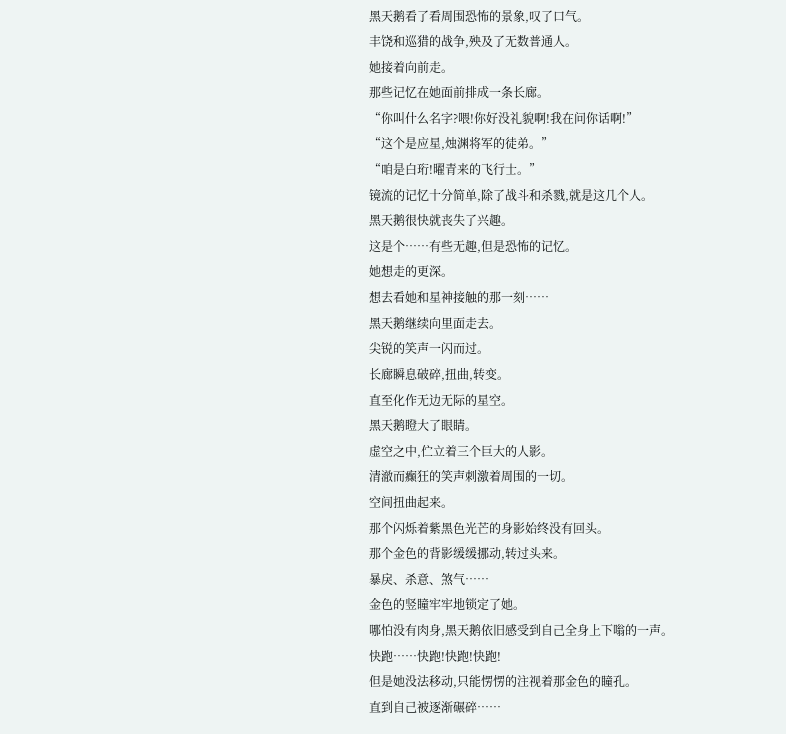黑天鹅看了看周围恐怖的景象,叹了口气。
丰饶和巡猎的战争,殃及了无数普通人。
她接着向前走。
那些记忆在她面前排成一条长廊。
“你叫什么名字?喂!你好没礼貌啊!我在问你话啊!”
“这个是应星,烛渊将军的徒弟。”
“咱是白珩!曜青来的飞行士。”
镜流的记忆十分简单,除了战斗和杀戮,就是这几个人。
黑天鹅很快就丧失了兴趣。
这是个……有些无趣,但是恐怖的记忆。
她想走的更深。
想去看她和星神接触的那一刻……
黑天鹅继续向里面走去。
尖锐的笑声一闪而过。
长廊瞬息破碎,扭曲,转变。
直至化作无边无际的星空。
黑天鹅瞪大了眼睛。
虚空之中,伫立着三个巨大的人影。
清澈而癫狂的笑声刺激着周围的一切。
空间扭曲起来。
那个闪烁着紫黑色光芒的身影始终没有回头。
那个金色的背影缓缓挪动,转过头来。
暴戾、杀意、煞气……
金色的竖瞳牢牢地锁定了她。
哪怕没有肉身,黑天鹅依旧感受到自己全身上下嗡的一声。
快跑……快跑!快跑!快跑!
但是她没法移动,只能愣愣的注视着那金色的瞳孔。
直到自己被逐渐碾碎……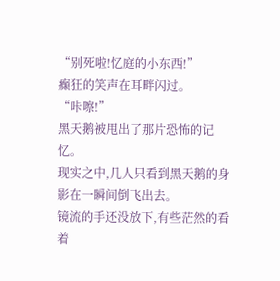“别死啦!忆庭的小东西!”
癫狂的笑声在耳畔闪过。
“咔嚓!”
黑天鹅被甩出了那片恐怖的记忆。
现实之中,几人只看到黑天鹅的身影在一瞬间倒飞出去。
镜流的手还没放下,有些茫然的看着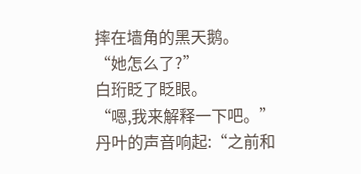摔在墙角的黑天鹅。
“她怎么了?”
白珩眨了眨眼。
“嗯,我来解释一下吧。”
丹叶的声音响起:“之前和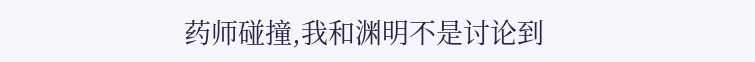药师碰撞,我和渊明不是讨论到